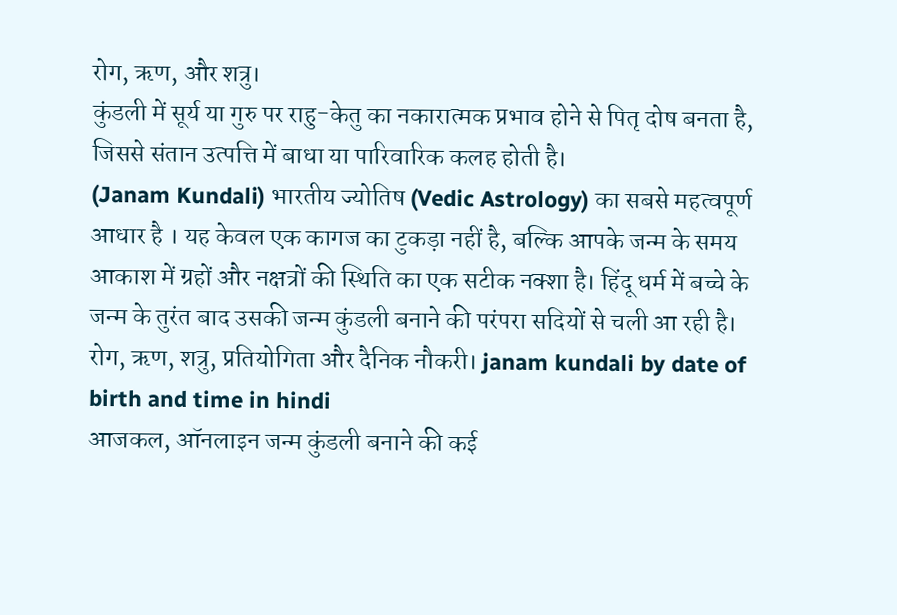रोग, ऋण, और शत्रु।
कुंडली में सूर्य या गुरु पर राहु-केतु का नकारात्मक प्रभाव होने से पितृ दोष बनता है, जिससे संतान उत्पत्ति में बाधा या पारिवारिक कलह होती है।
(Janam Kundali) भारतीय ज्योतिष (Vedic Astrology) का सबसे महत्वपूर्ण आधार है । यह केवल एक कागज का टुकड़ा नहीं है, बल्कि आपके जन्म के समय आकाश में ग्रहों और नक्षत्रों की स्थिति का एक सटीक नक्शा है। हिंदू धर्म में बच्चे के जन्म के तुरंत बाद उसकी जन्म कुंडली बनाने की परंपरा सदियों से चली आ रही है।
रोग, ऋण, शत्रु, प्रतियोगिता और दैनिक नौकरी। janam kundali by date of birth and time in hindi
आजकल, ऑनलाइन जन्म कुंडली बनाने की कई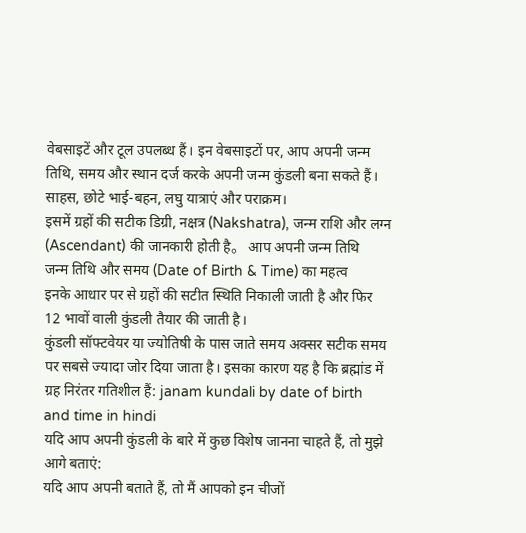वेबसाइटें और टूल उपलब्ध हैं। इन वेबसाइटों पर, आप अपनी जन्म तिथि, समय और स्थान दर्ज करके अपनी जन्म कुंडली बना सकते हैं।
साहस, छोटे भाई-बहन, लघु यात्राएं और पराक्रम।
इसमें ग्रहों की सटीक डिग्री, नक्षत्र (Nakshatra), जन्म राशि और लग्न (Ascendant) की जानकारी होती है。 आप अपनी जन्म तिथि
जन्म तिथि और समय (Date of Birth & Time) का महत्व
इनके आधार पर से ग्रहों की सटीत स्थिति निकाली जाती है और फिर 12 भावों वाली कुंडली तैयार की जाती है।
कुंडली सॉफ्टवेयर या ज्योतिषी के पास जाते समय अक्सर सटीक समय पर सबसे ज्यादा जोर दिया जाता है। इसका कारण यह है कि ब्रह्मांड में ग्रह निरंतर गतिशील हैं: janam kundali by date of birth and time in hindi
यदि आप अपनी कुंडली के बारे में कुछ विशेष जानना चाहते हैं, तो मुझे आगे बताएं:
यदि आप अपनी बताते हैं, तो मैं आपको इन चीजों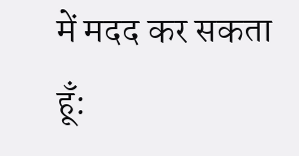में मदद कर सकता हूँ: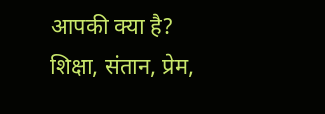आपकी क्या है?
शिक्षा, संतान, प्रेम,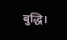बुद्धि।